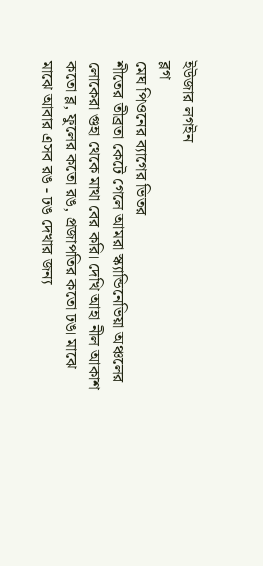ইউজার লগইন
ব্লগ
মেঘ পিওনের ব্যাগের ভিতর
শীতের তীব্রতা কেটে গেলে আমরা স্ক্যান্ডিনেভিয়া অঞ্চলের লোকেরা গুহা থেকে মাথা বের করি। দেখি আহা নীল আকাশ কতো ব্ল, ফুলের কতো রঙ, প্রজাপতির কতো ঢঙ। মাঝে মাঝে আবার এসব রঙ - ঢঙ দেখার জন্য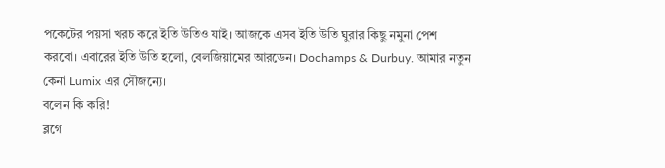পকেটের পয়সা খরচ করে ইতি উতিও যাই। আজকে এসব ইতি উতি ঘুরার কিছু নমুনা পেশ করবো। এবারের ইতি উতি হলো, বেলজিয়ামের আরডেন। Dochamps & Durbuy. আমার নতুন কেনা Lumix এর সৌজন্যে।
বলেন কি করি!
ব্লগে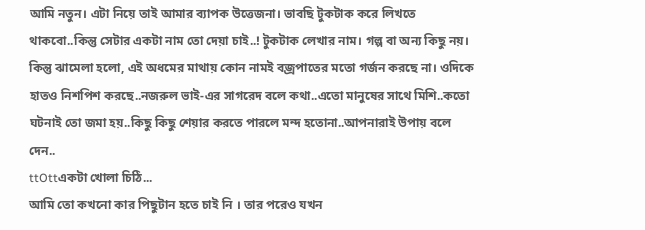আমি নতুন। এটা নিয়ে তাই আমার ব্যাপক উত্তেজনা। ভাবছি টুকটাক করে লিখতে থাকবো..কিন্তু সেটার একটা নাম তো দেয়া চাই..! টুকটাক লেখার নাম। গল্প বা অন্য কিছু নয়। কিন্তু ঝামেলা হলো, এই অধমের মাথায় কোন নামই বজ্রপাতের মতো গর্জন করছে না। ওদিকে হাতও নিশপিশ করছে..নজরুল ভাই-এর সাগরেদ বলে কথা..এতো মানুষের সাথে মিশি..কতো ঘটনাই তো জমা হয়..কিছু কিছু শেয়ার করতে পারলে মন্দ হতোনা..আপনারাই উপায় বলে দেন..
ttOttএকটা খোলা চিঠি...
আমি তো কখনো কার পিছুটান হতে চাই নি । তার পরেও যখন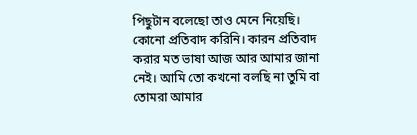পিছুটান বলেছো তাও মেনে নিয়েছি। কোনো প্রতিবাদ করিনি। কারন প্রতিবাদ করার মত ভাষা আজ আর আমার জানা নেই। আমি তো কখনো বলছি না তুমি বা তোমরা আমার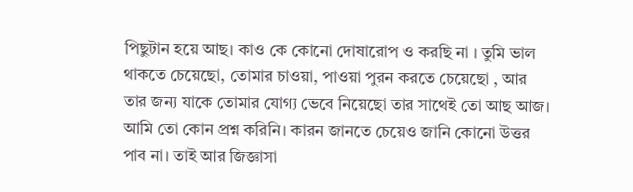পিছুটান হয়ে আছ। কাও কে কোনো দোষারোপ ও করছি না । তুমি ভাল থাকতে চেয়েছো, তোমার চাওয়া, পাওয়া পুরন করতে চেয়েছো , আর তার জন্য যাকে তোমার যোগ্য ভেবে নিয়েছো তার সাথেই তো আছ আজ। আমি তো কোন প্রশ্ন করিনি। কারন জানতে চেয়েও জানি কোনো উত্তর পাব না। তাই আর জিজ্ঞাসা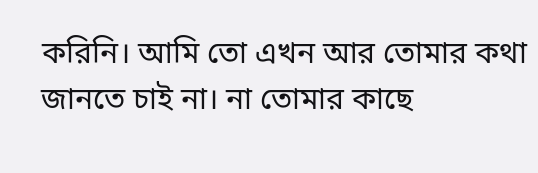করিনি। আমি তো এখন আর তোমার কথা জানতে চাই না। না তোমার কাছে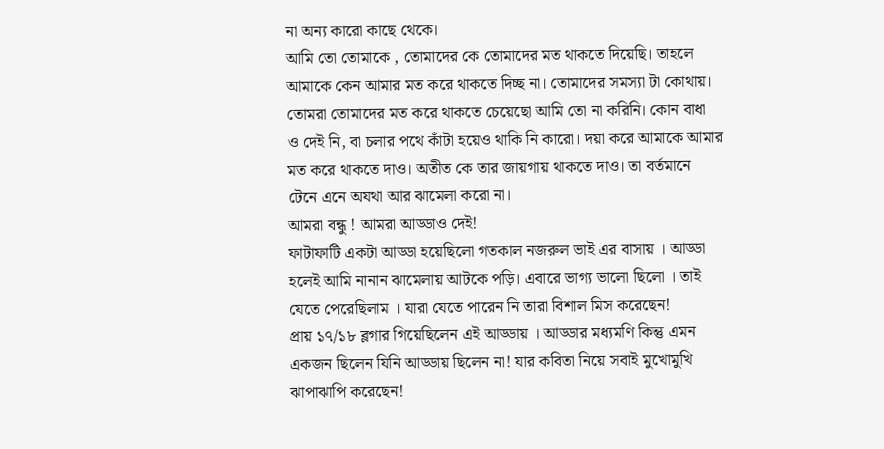না অন্য কারো কাছে থেকে।
আমি তো তোমাকে , তোমাদের কে তোমাদের মত থাকতে দিয়েছি। তাহলে আমাকে কেন আমার মত করে থাকতে দিচ্ছ না। তোমাদের সমস্যা টা কোথায়। তোমরা তোমাদের মত করে থাকতে চেয়েছো আমি তো না করিনি। কোন বাধা ও দেই নি, বা চলার পথে কাঁটা হয়েও থাকি নি কারো। দয়া করে আমাকে আমার মত করে থাকতে দাও। অতীত কে তার জায়গায় থাকতে দাও। তা বর্তমানে টেনে এনে অযথা আর ঝামেলা করো না।
আমরা বন্ধু ! আমরা আড্ডাও দেই!
ফাটাফাটি একটা আড্ডা হয়েছিলো গতকাল নজরুল ভাই এর বাসায় । আড্ডা হলেই আমি নানান ঝামেলায় আটকে পড়ি। এবারে ভাগ্য ভালো ছিলো । তাই যেতে পেরেছিলাম । যারা যেতে পারেন নি তারা বিশাল মিস করেছেন!
প্রায় ১৭/১৮ ব্লগার গিয়েছিলেন এই আড্ডায় । আড্ডার মধ্যমণি কিন্তু এমন একজন ছিলেন যিনি আড্ডায় ছিলেন না! যার কবিতা নিয়ে সবাই মুখোমুখি ঝাপাঝাপি করেছেন!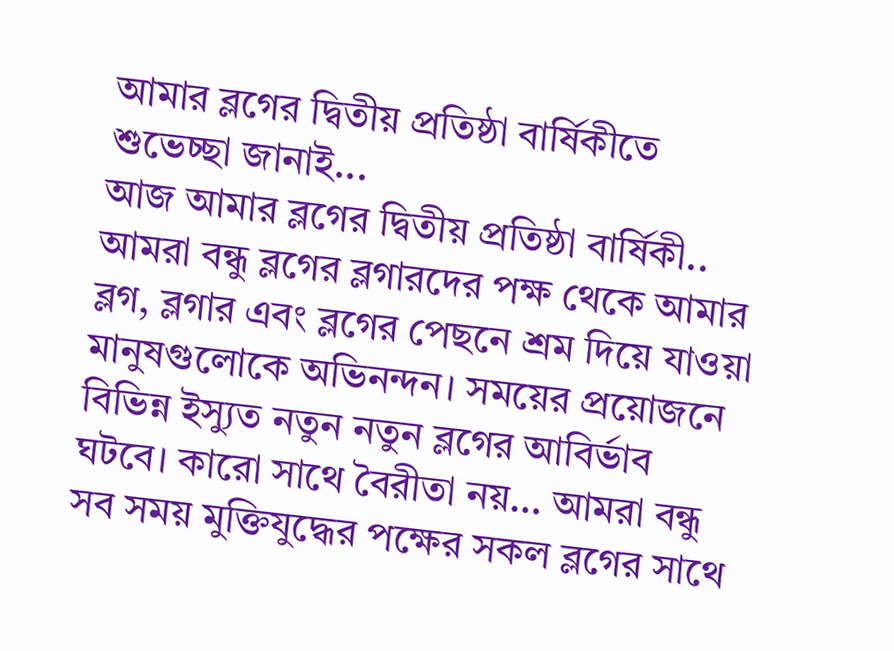আমার ব্লগের দ্বিতীয় প্রতিষ্ঠা বার্ষিকীতে শুভেচ্ছা জানাই...
আজ আমার ব্লগের দ্বিতীয় প্রতিষ্ঠা বার্ষিকী.. আমরা বন্ধু ব্লগের ব্লগারদের পক্ষ থেকে আমার ব্লগ, ব্লগার এবং ব্লগের পেছনে শ্রম দিয়ে যাওয়া মানুষগুলোকে অভিনন্দন। সময়ের প্রয়োজনে বিভিন্ন ইস্যুত নতুন নতুন ব্লগের আবির্ভাব ঘটবে। কারো সাথে বৈরীতা নয়… আমরা বন্ধু সব সময় মুক্তিযুদ্ধের পক্ষের সকল ব্লগের সাথে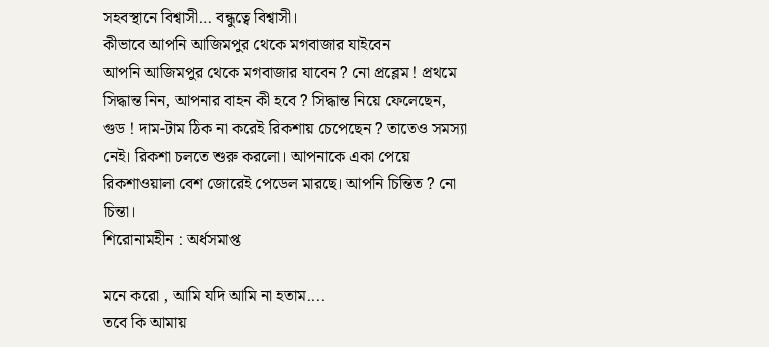সহবস্থানে বিশ্বাসী… বন্ধুত্বে বিশ্বাসী।
কীভাবে আপনি আজিমপুর থেকে মগবাজার যাইবেন
আপনি আজিমপুর থেকে মগবাজার যাবেন ? নো প্রব্লেম ! প্রথমে সিদ্ধান্ত নিন, আপনার বাহন কী হবে ? সিদ্ধান্ত নিয়ে ফেলেছেন, গুড ! দাম-টাম ঠিক না করেই রিকশায় চেপেছেন ? তাতেও সমস্যা নেই। রিকশা চলতে শুরু করলো। আপনাকে একা পেয়ে রিকশাওয়ালা বেশ জোরেই পেডেল মারছে। আপনি চিন্তিত ? নো চিন্তা।
শিরোনামহীন : অর্ধসমাপ্ত

মনে করো , আমি যদি আমি না হতাম....
তবে কি আমায়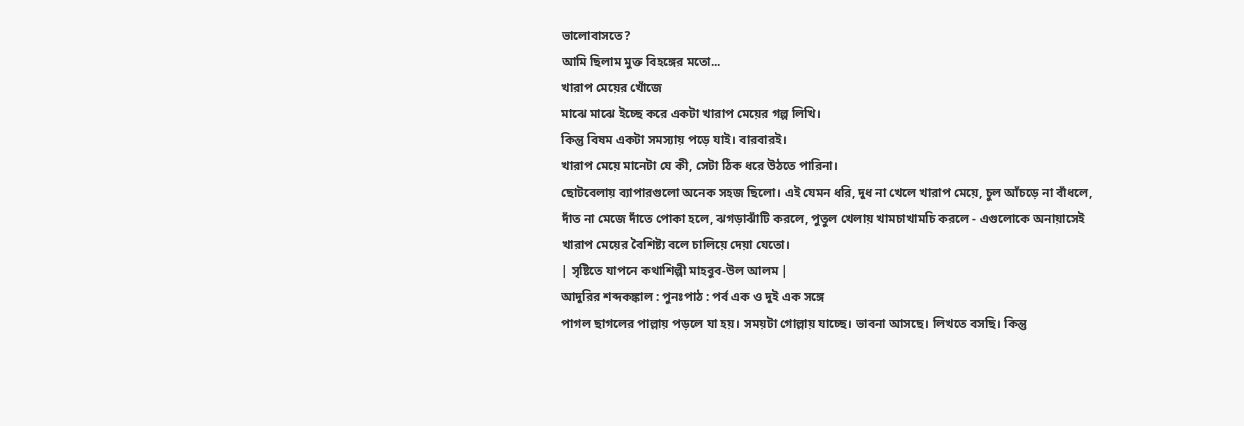ভালোবাসতে?
আমি ছিলাম মুক্ত বিহঙ্গের মতো...
খারাপ মেয়ের খোঁজে
মাঝে মাঝে ইচ্ছে করে একটা খারাপ মেয়ের গল্প লিখি।
কিন্তু বিষম একটা সমস্যায় পড়ে যাই। বারবারই।
খারাপ মেয়ে মানেটা যে কী, সেটা ঠিক ধরে উঠতে পারিনা।
ছোটবেলায় ব্যাপারগুলো অনেক সহজ ছিলো। এই যেমন ধরি, দুধ না খেলে খারাপ মেয়ে, চুল আঁচড়ে না বাঁধলে, দাঁত না মেজে দাঁতে পোকা হলে, ঝগড়াঝাঁটি করলে, পুতুল খেলায় খামচাখামচি করলে - এগুলোকে অনায়াসেই খারাপ মেয়ের বৈশিষ্ট্য বলে চালিয়ে দেয়া যেতো।
| সৃষ্টিতে যাপনে কথাশিল্পী মাহবুব-উল আলম |
আদুরির শব্দকঙ্কাল : পুনঃপাঠ : পর্ব এক ও দুই এক সঙ্গে
পাগল ছাগলের পাল্লায় পড়লে যা হয়। সময়টা গোল্লায় যাচ্ছে। ভাবনা আসছে। লিখতে বসছি। কিন্তু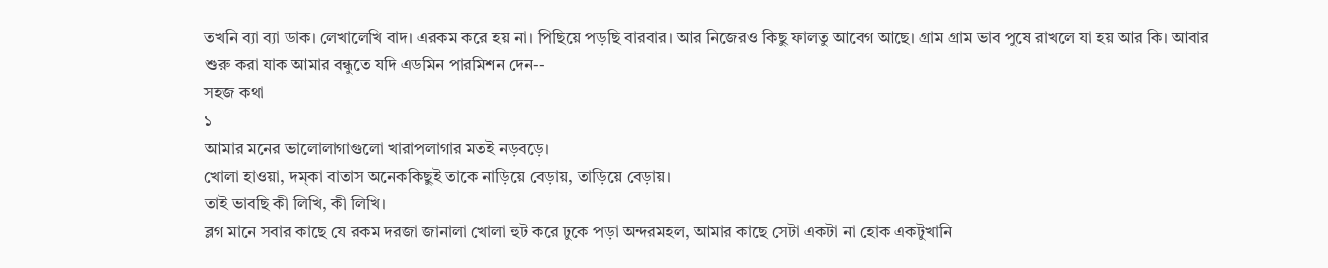তখনি ব্যা ব্যা ডাক। লেখালেখি বাদ। এরকম করে হয় না। পিছিয়ে পড়ছি বারবার। আর নিজেরও কিছু ফালতু আবেগ আছে। গ্রাম গ্রাম ভাব পুষে রাখলে যা হয় আর কি। আবার শুরু করা যাক আমার বন্ধুতে যদি এডমিন পারমিশন দেন--
সহজ কথা
১
আমার মনের ভালোলাগাগুলো খারাপলাগার মতই নড়বড়ে।
খোলা হাওয়া, দম্কা বাতাস অনেককিছুই তাকে নাড়িয়ে বেড়ায়, তাড়িয়ে বেড়ায়।
তাই ভাবছি কী লিখি, কী লিখি।
ব্লগ মানে সবার কাছে যে রকম দরজা জানালা খোলা হুট করে ঢুকে পড়া অন্দরমহল, আমার কাছে সেটা একটা না হোক একটুখানি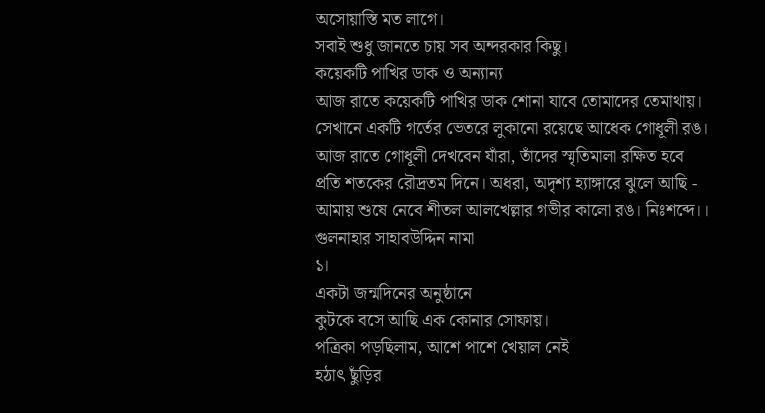অসোয়াস্তি মত লাগে।
সবাই শুধু জানতে চায় সব অন্দরকার কিছু।
কয়েকটি পাখির ডাক ও অন্যান্য
আজ রাতে কয়েকটি পাখির ডাক শোনা যাবে তোমাদের তেমাথায়। সেখানে একটি গর্তের ভেতরে লুকানো রয়েছে আধেক গোধূলী রঙ। আজ রাতে গোধূলী দেখবেন যাঁরা, তাঁদের স্মৃতিমালা রক্ষিত হবে প্রতি শতকের রৌদ্রতম দিনে। অধরা, অদৃশ্য হ্যাঙ্গারে ঝুলে আছি - আমায় শুষে নেবে শীতল আলখেল্লার গভীর কালো রঙ। নিঃশব্দে।।
গুলনাহার সাহাবউদ্দিন নামা
১।
একটা জন্মদিনের অনুষ্ঠানে
কুটকে বসে আছি এক কোনার সোফায়।
পত্রিকা পড়ছিলাম, আশে পাশে খেয়াল নেই
হঠাৎ ছুঁড়ির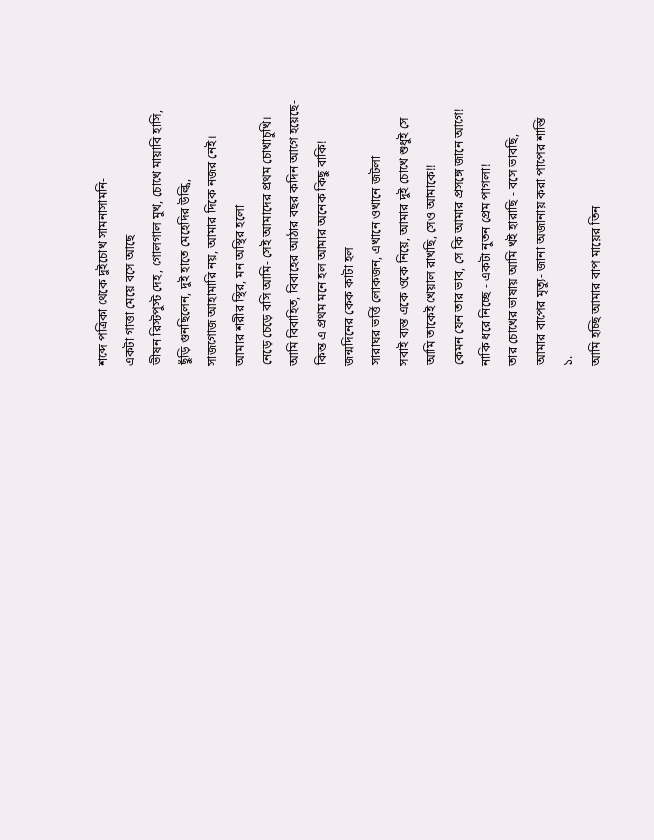শব্দে পত্রিকা থেকে দুইচোখ সামনাসামনি-
একটা গাত্তা মেয়ে বসে আছে
ভীষন রিস্টপুস্ট দেহ, গোলগাল মুখ, চোখে মায়াবি হাসি,
ছুঁড়ি গুনছিলেন, দুই হাতে মেহেদির উল্কি,
সাজগোজ আহামারি নয়, আমার দিকে নজর নেই।
আমার শরীর স্থির, মন অস্থির হলো
নেড়ে চেড়ে বসি আমি- সেই আমাদের প্রথম চোখাচুখি।
আমি বিবাহিত, বিবাহের আঠার বছর কদিন আগে হয়েছে-
কিন্ত এ প্রথম মনে হল আমার অনেক কিছু বাকি!
জন্মদিনের কেক কাটা হল
সারাঘর ভর্ত্তি লোকজন, এখানে ওখানে জটলা
সবাই ব্যস্ত একে ওকে নিয়ে, আমার দুই চোখে শুধুই সে
আমি তাকেই খেয়াল রাখছি, সেও আমাকে!!
কেমন যেন তার ভাব, সে কি আমার প্রসঙ্গে জানে আগে!
নাকি ধরে নিচ্ছে - একটা নুতন প্রেম পাগলা!
তার চোখের ভাষায় আমি খই হারাছি - বসে ভাবছি,
আমার বাপের মৃত্যু- জানা অজানায় করা পাপের শাস্তি
১.
আমি হচ্ছি আমার বাপ মায়ের তিন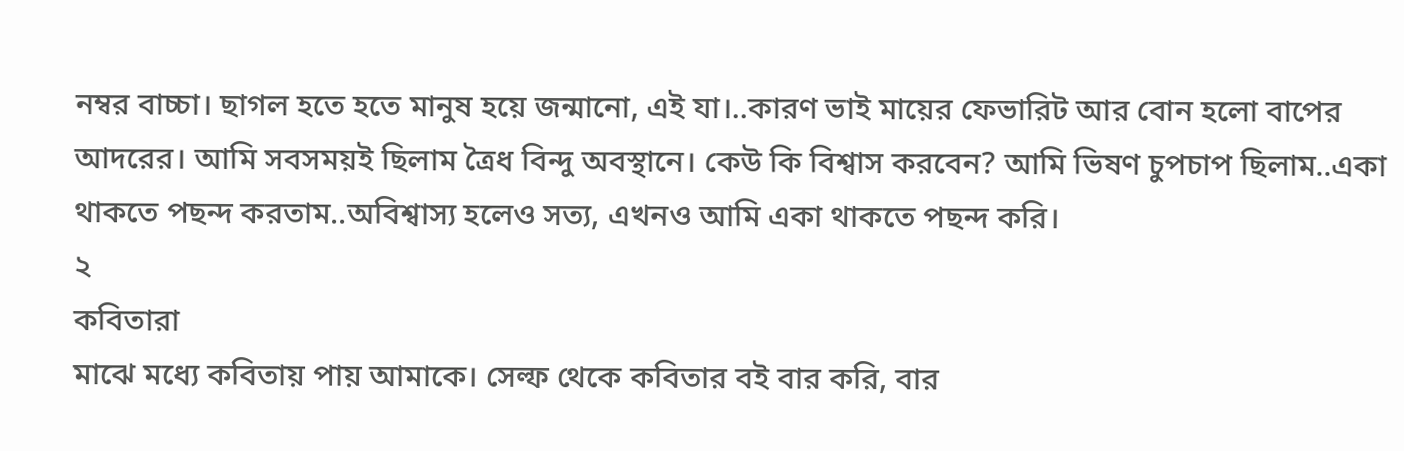নম্বর বাচ্চা। ছাগল হতে হতে মানুষ হয়ে জন্মানো, এই যা।..কারণ ভাই মায়ের ফেভারিট আর বোন হলো বাপের আদরের। আমি সবসময়ই ছিলাম ত্রৈধ বিন্দু অবস্থানে। কেউ কি বিশ্বাস করবেন? আমি ভিষণ চুপচাপ ছিলাম..একা থাকতে পছন্দ করতাম..অবিশ্বাস্য হলেও সত্য, এখনও আমি একা থাকতে পছন্দ করি।
২
কবিতারা
মাঝে মধ্যে কবিতায় পায় আমাকে। সেল্ফ থেকে কবিতার বই বার করি, বার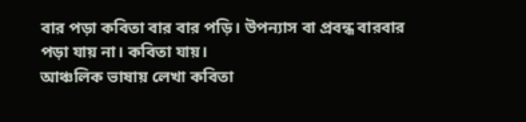বার পড়া কবিতা বার বার পড়ি। উপন্যাস বা প্রবন্ধ বারবার পড়া যায় না। কবিতা যায়।
আঞ্চলিক ভাষায় লেখা কবিতা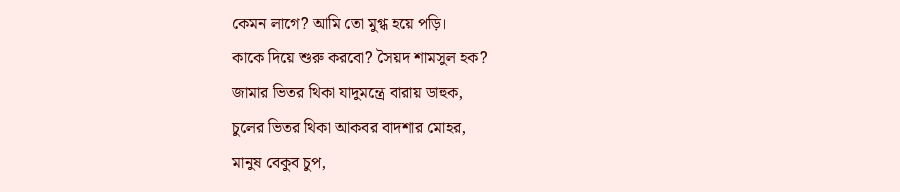কেমন লাগে? আমি তো মুগ্ধ হয়ে পড়ি।
কাকে দিয়ে শুরু করবো? সৈয়দ শামসুল হক?
জামার ভিতর থিকা যাদুমন্ত্রে বারায় ডাহুক,
চুলের ভিতর থিকা আকবর বাদশার মোহর,
মানুষ বেকুব চুপ,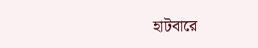হাটবারে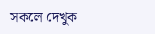সকলে দেখুক